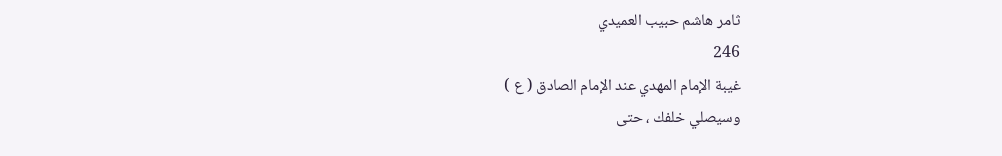ثامر هاشم حبيب العميدي
246
غيبة الإمام المهدي عند الإمام الصادق ( ع )
وسيصلي خلفك ، حتى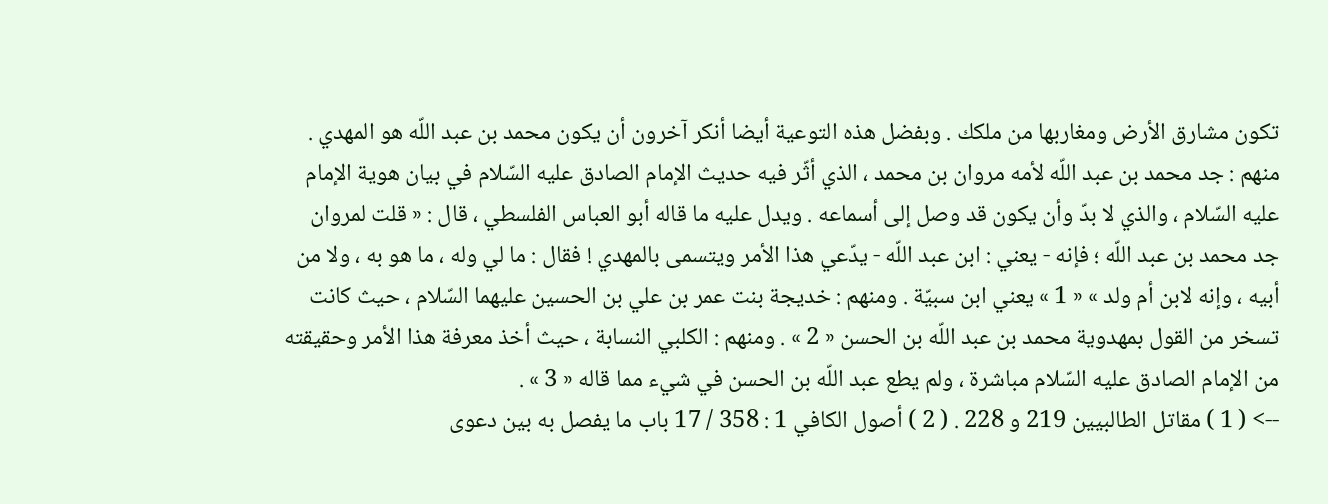تكون مشارق الأرض ومغاربها من ملكك . وبفضل هذه التوعية أيضا أنكر آخرون أن يكون محمد بن عبد اللّه هو المهدي . منهم : جد محمد بن عبد اللّه لأمه مروان بن محمد ، الذي أثّر فيه حديث الإمام الصادق عليه السّلام في بيان هوية الإمام عليه السّلام ، والذي لا بدّ وأن يكون قد وصل إلى أسماعه . ويدل عليه ما قاله أبو العباس الفلسطي ، قال : « قلت لمروان جد محمد بن عبد اللّه ؛ فإنه - يعني : ابن عبد اللّه - يدّعي هذا الأمر ويتسمى بالمهدي ! فقال : ما لي وله ، ما هو به ، ولا من أبيه ، وإنه لابن أم ولد » « 1 » يعني ابن سبيّة . ومنهم : خديجة بنت عمر بن علي بن الحسين عليهما السّلام ، حيث كانت تسخر من القول بمهدوية محمد بن عبد اللّه بن الحسن « 2 » . ومنهم : الكلبي النسابة ، حيث أخذ معرفة هذا الأمر وحقيقته من الإمام الصادق عليه السّلام مباشرة ، ولم يطع عبد اللّه بن الحسن في شيء مما قاله « 3 » .
--> ( 1 ) مقاتل الطالبيين 219 و 228 . ( 2 ) أصول الكافي 1 : 358 / 17 باب ما يفصل به بين دعوى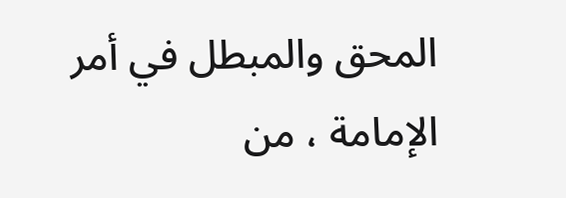المحق والمبطل في أمر الإمامة ، من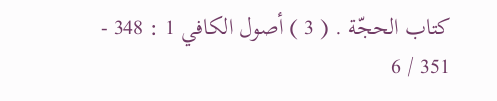كتاب الحجّة . ( 3 ) أصول الكافي 1 : 348 - 351 / 6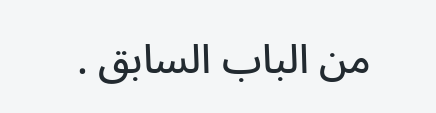من الباب السابق .